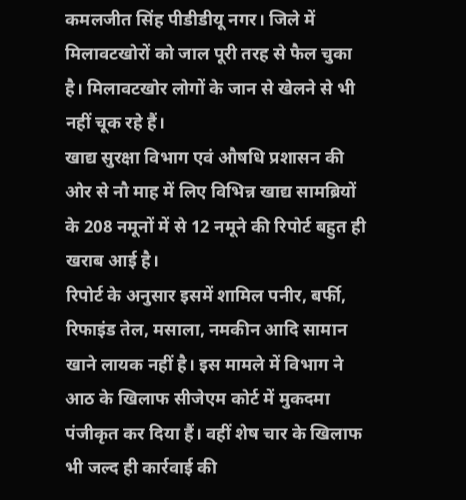कमलजीत सिंह पीडीडीयू नगर। जिले में मिलावटखोरों को जाल पूरी तरह से फैल चुका है। मिलावटखोर लोगों के जान से खेलने से भी नहीं चूक रहे हैं।
खाद्य सुरक्षा विभाग एवं औषधि प्रशासन की ओर से नौ माह में लिए विभिन्न खाद्य सामब्रियों के 208 नमूनों में से 12 नमूने की रिपोर्ट बहुत ही खराब आई है।
रिपोर्ट के अनुसार इसमें शामिल पनीर, बर्फी, रिफाइंड तेल, मसाला, नमकीन आदि सामान खाने लायक नहीं है। इस मामले में विभाग ने आठ के खिलाफ सीजेएम कोर्ट में मुकदमा पंजीकृत कर दिया हैं। वहीं शेष चार के खिलाफ भी जल्द ही कार्रवाई की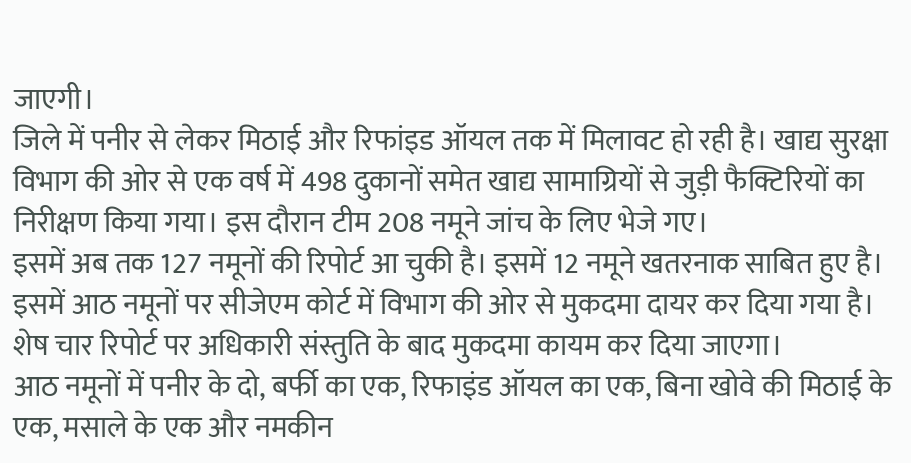जाएगी।
जिले में पनीर से लेकर मिठाई और रिफांइड ऑयल तक में मिलावट हो रही है। खाद्य सुरक्षा विभाग की ओर से एक वर्ष में 498 दुकानों समेत खाद्य सामाग्रियों से जुड़ी फैक्टिरियों का निरीक्षण किया गया। इस दौरान टीम 208 नमूने जांच के लिए भेजे गए।
इसमें अब तक 127 नमूनों की रिपोर्ट आ चुकी है। इसमें 12 नमूने खतरनाक साबित हुए है। इसमें आठ नमूनों पर सीजेएम कोर्ट में विभाग की ओर से मुकदमा दायर कर दिया गया है। शेष चार रिपोर्ट पर अधिकारी संस्तुति के बाद मुकदमा कायम कर दिया जाएगा।
आठ नमूनों में पनीर के दो, बर्फी का एक, रिफाइंड ऑयल का एक, बिना खोवे की मिठाई के एक, मसाले के एक और नमकीन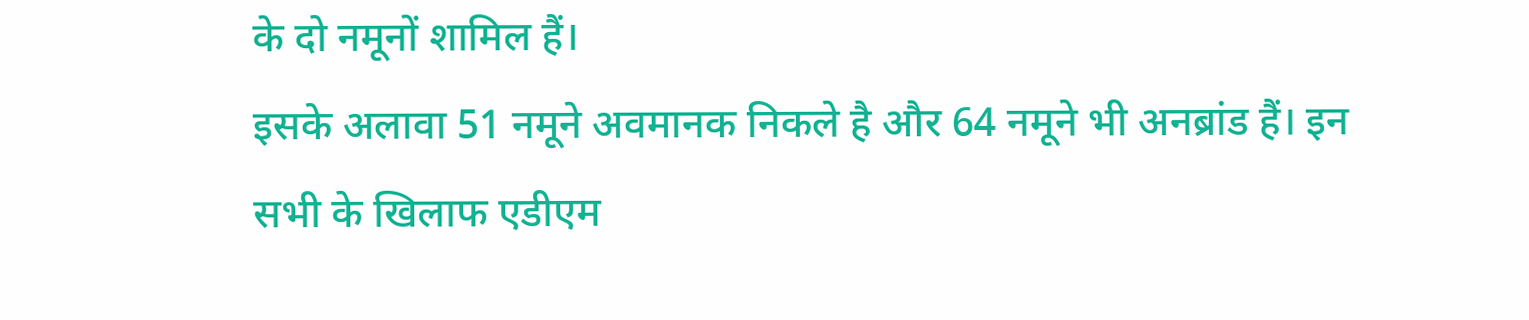के दो नमूनों शामिल हैं।
इसके अलावा 51 नमूने अवमानक निकले है और 64 नमूने भी अनब्रांड हैं। इन सभी के खिलाफ एडीएम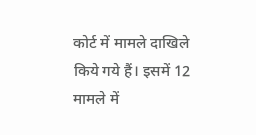कोर्ट में मामले दाखिले किये गये हैं। इसमें 12 मामले में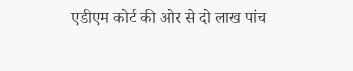एडीएम कोर्ट की ओर से दो लाख पांच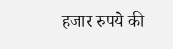हजार रुपये की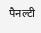पैनल्टी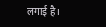लगाई है।